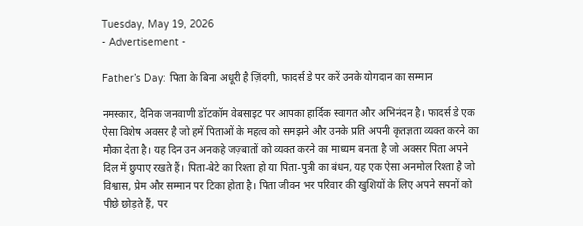Tuesday, May 19, 2026
- Advertisement -

Father’s Day: पिता के बिना अधूरी है ज़िंदगी, फादर्स डे पर करें उनके योगदान का सम्मान

नमस्कार, दैनिक जनवाणी डॉटकॉम वेबसाइट पर आपका हार्दिक स्वागत और अभिनंदन है। फादर्स डे एक ऐसा विशेष अवसर है जो हमें पिताओं के महत्व को समझने और उनके प्रति अपनी कृतज्ञता व्यक्त करने का मौका देता है। यह दिन उन अनकहे जज़्बातों को व्यक्त करने का माध्यम बनता है जो अक्सर पिता अपने दिल में छुपाए रखते हैं। पिता-बेटे का रिश्ता हो या पिता-पुत्री का बंधन, यह एक ऐसा अनमोल रिश्ता है जो विश्वास, प्रेम और सम्मान पर टिका होता है। पिता जीवन भर परिवार की खुशियों के लिए अपने सपनों को पीछे छोड़ते हैं, पर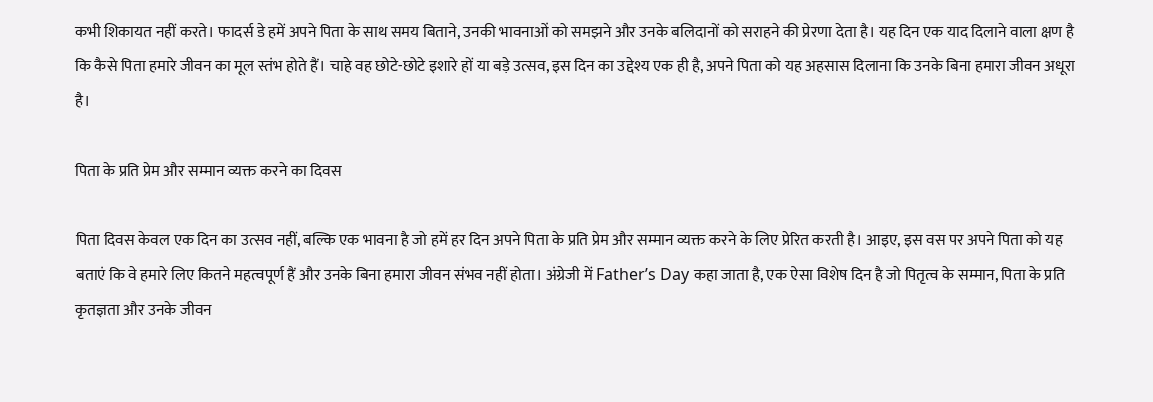कभी शिकायत नहीं करते। फादर्स डे हमें अपने पिता के साथ समय बिताने, उनकी भावनाओं को समझने और उनके बलिदानों को सराहने की प्रेरणा देता है। यह दिन एक याद दिलाने वाला क्षण है कि कैसे पिता हमारे जीवन का मूल स्तंभ होते हैं। चाहे वह छोटे-छोटे इशारे हों या बड़े उत्सव, इस दिन का उद्देश्य एक ही है, अपने पिता को यह अहसास दिलाना कि उनके बिना हमारा जीवन अधूरा है।

पिता के प्रति प्रेम और सम्मान व्यक्त करने का दिवस

पिता दिवस केवल एक दिन का उत्सव नहीं, बल्कि एक भावना है जो हमें हर दिन अपने पिता के प्रति प्रेम और सम्मान व्यक्त करने के लिए प्रेरित करती है। आइए, इस वस पर अपने पिता को यह बताएं कि वे हमारे लिए कितने महत्वपूर्ण हैं और उनके बिना हमारा जीवन संभव नहीं होता। अंग्रेजी में Father’s Day कहा जाता है, एक ऐसा विशेष दिन है जो पितृत्व के सम्मान, पिता के प्रति कृतज्ञता और उनके जीवन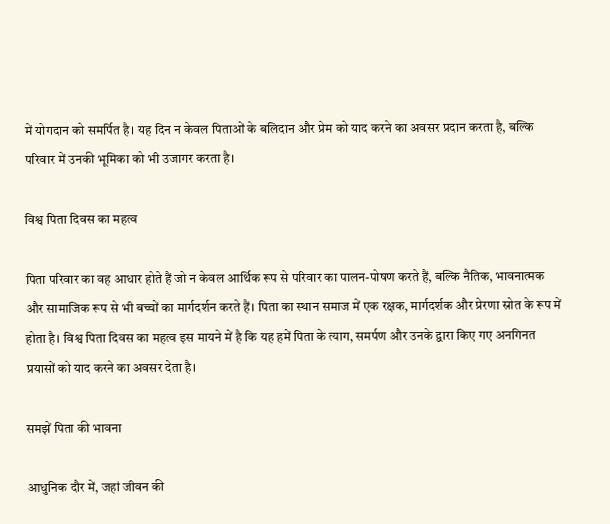में योगदान को समर्पित है। यह दिन न केवल पिताओं के बलिदान और प्रेम को याद करने का अवसर प्रदान करता है, बल्कि परिवार में उनकी भूमिका को भी उजागर करता है।

विश्व पिता दिवस का महत्व

पिता परिवार का वह आधार होते हैं जो न केवल आर्थिक रूप से परिवार का पालन-पोषण करते हैं, बल्कि नैतिक, भावनात्मक और सामाजिक रूप से भी बच्चों का मार्गदर्शन करते हैं। पिता का स्थान समाज में एक रक्षक, मार्गदर्शक और प्रेरणा स्रोत के रूप में होता है। विश्व पिता दिवस का महत्व इस मायने में है कि यह हमें पिता के त्याग, समर्पण और उनके द्वारा किए गए अनगिनत प्रयासों को याद करने का अवसर देता है।

समझें पिता की भावना

आधुनिक दौर में, जहां जीवन की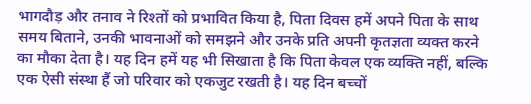भागदौड़ और तनाव ने रिश्तों को प्रभावित किया है, पिता दिवस हमें अपने पिता के साथ समय बिताने, उनकी भावनाओं को समझने और उनके प्रति अपनी कृतज्ञता व्यक्त करने का मौका देता है। यह दिन हमें यह भी सिखाता है कि पिता केवल एक व्यक्ति नहीं, बल्कि एक ऐसी संस्था हैं जो परिवार को एकजुट रखती है। यह दिन बच्चों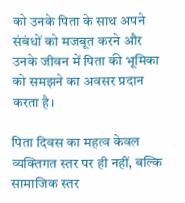को उनके पिता के साथ अपने संबंधों को मजबूत करने और उनके जीवन में पिता की भूमिका को समझने का अवसर प्रदान करता है।

पिता दिवस का महत्व केवल व्यक्तिगत स्तर पर ही नहीं, बल्कि सामाजिक स्तर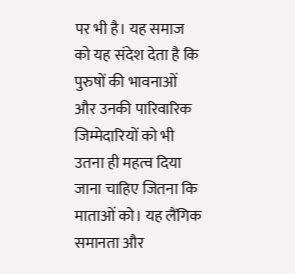पर भी है। यह समाज को यह संदेश देता है कि पुरुषों की भावनाओं और उनकी पारिवारिक जिम्मेदारियों को भी उतना ही महत्व दिया जाना चाहिए जितना कि माताओं को। यह लैंगिक समानता और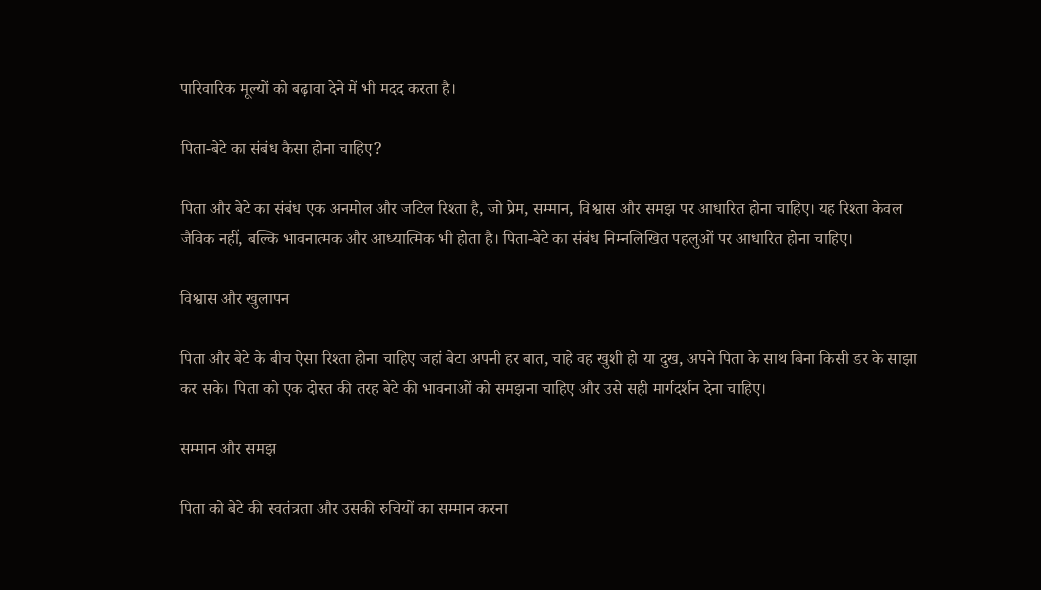पारिवारिक मूल्यों को बढ़ावा देने में भी मदद करता है।

पिता-बेटे का संबंध कैसा होना चाहिए?

पिता और बेटे का संबंध एक अनमोल और जटिल रिश्ता है, जो प्रेम, सम्मान, विश्वास और समझ पर आधारित होना चाहिए। यह रिश्ता केवल जैविक नहीं, बल्कि भावनात्मक और आध्यात्मिक भी होता है। पिता-बेटे का संबंध निम्नलिखित पहलुओं पर आधारित होना चाहिए।

विश्वास और खुलापन

पिता और बेटे के बीच ऐसा रिश्ता होना चाहिए जहां बेटा अपनी हर बात, चाहे वह खुशी हो या दुख, अपने पिता के साथ बिना किसी डर के साझा कर सके। पिता को एक दोस्त की तरह बेटे की भावनाओं को समझना चाहिए और उसे सही मार्गदर्शन देना चाहिए।

सम्मान और समझ

पिता को बेटे की स्वतंत्रता और उसकी रुचियों का सम्मान करना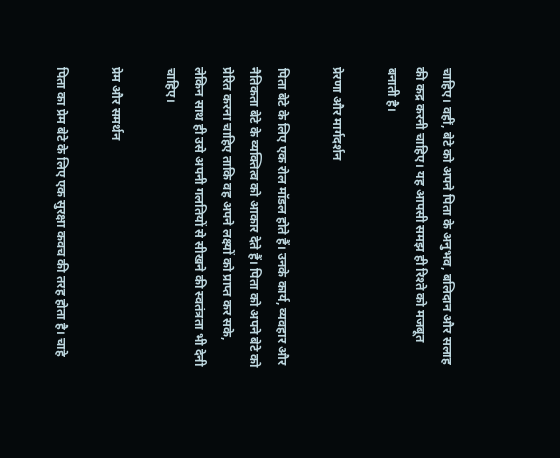चाहिए। वहीं, बेटे को अपने पिता के अनुभव, बलिदान और सलाह की कद्र करनी चाहिए। यह आपसी समझ ही रिश्ते को मजबूत बनाती है।

प्रेरणा और मार्गदर्शन

पिता बेटे के लिए एक रोल मॉडल होते हैं। उनके कार्य, व्यवहार और नैतिकता बेटे के व्यक्तित्व को आकार देते हैं। पिता को अपने बेटे को प्रेरित करना चाहिए ताकि वह अपने लक्ष्यों को प्राप्त कर सके, लेकिन साथ ही उसे अपनी गलतियों से सीखने की स्वतंत्रता भी देनी चाहिए।

प्रेम और समर्थन

पिता का प्रेम बेटे के लिए एक सुरक्षा कवच की तरह होता है। चाहे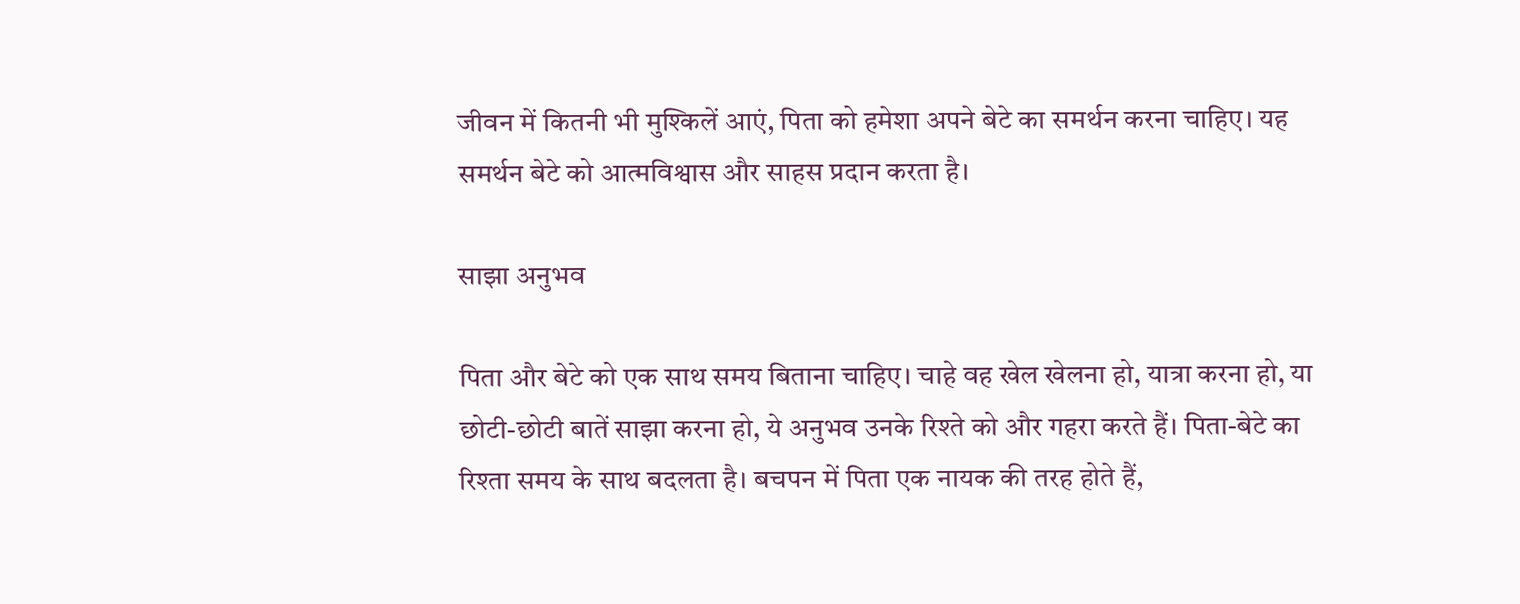जीवन में कितनी भी मुश्किलें आएं, पिता को हमेशा अपने बेटे का समर्थन करना चाहिए। यह समर्थन बेटे को आत्मविश्वास और साहस प्रदान करता है।

साझा अनुभव

पिता और बेटे को एक साथ समय बिताना चाहिए। चाहे वह खेल खेलना हो, यात्रा करना हो, या छोटी-छोटी बातें साझा करना हो, ये अनुभव उनके रिश्ते को और गहरा करते हैं। पिता-बेटे का रिश्ता समय के साथ बदलता है। बचपन में पिता एक नायक की तरह होते हैं,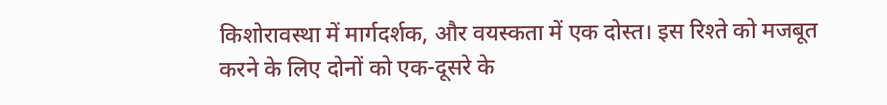किशोरावस्था में मार्गदर्शक, और वयस्कता में एक दोस्त। इस रिश्ते को मजबूत करने के लिए दोनों को एक-दूसरे के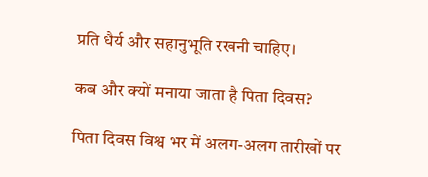प्रति धैर्य और सहानुभूति रखनी चाहिए।

कब और क्यों मनाया जाता है पिता दिवस?

पिता दिवस विश्व भर में अलग-अलग तारीखों पर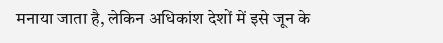मनाया जाता है, लेकिन अधिकांश देशों में इसे जून के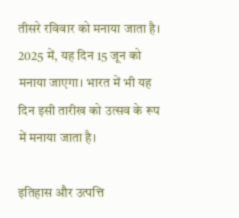तीसरे रविवार को मनाया जाता है। 2025 में, यह दिन 15 जून को मनाया जाएगा। भारत में भी यह दिन इसी तारीख को उत्सव के रूप में मनाया जाता है।

इतिहास और उत्पत्ति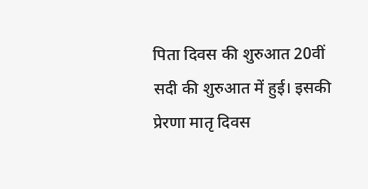पिता दिवस की शुरुआत 20वीं सदी की शुरुआत में हुई। इसकी प्रेरणा मातृ दिवस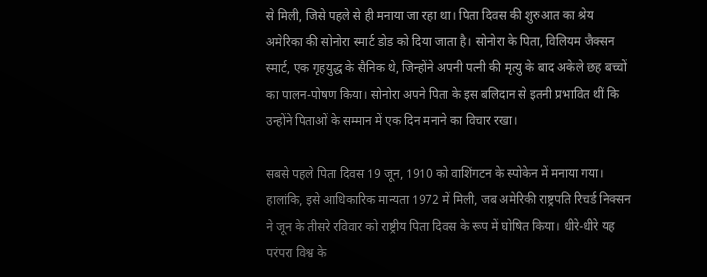से मिली, जिसे पहले से ही मनाया जा रहा था। पिता दिवस की शुरुआत का श्रेय अमेरिका की सोनोरा स्मार्ट डोड को दिया जाता है। सोनोरा के पिता, विलियम जैक्सन स्मार्ट, एक गृहयुद्ध के सैनिक थे, जिन्होंने अपनी पत्नी की मृत्यु के बाद अकेले छह बच्चों का पालन-पोषण किया। सोनोरा अपने पिता के इस बलिदान से इतनी प्रभावित थीं कि उन्होंने पिताओं के सम्मान में एक दिन मनाने का विचार रखा।

सबसे पहले पिता दिवस 19 जून, 1910 को वाशिंगटन के स्पोकेन में मनाया गया। हालांकि, इसे आधिकारिक मान्यता 1972 में मिली, जब अमेरिकी राष्ट्रपति रिचर्ड निक्सन ने जून के तीसरे रविवार को राष्ट्रीय पिता दिवस के रूप में घोषित किया। धीरे-धीरे यह परंपरा विश्व के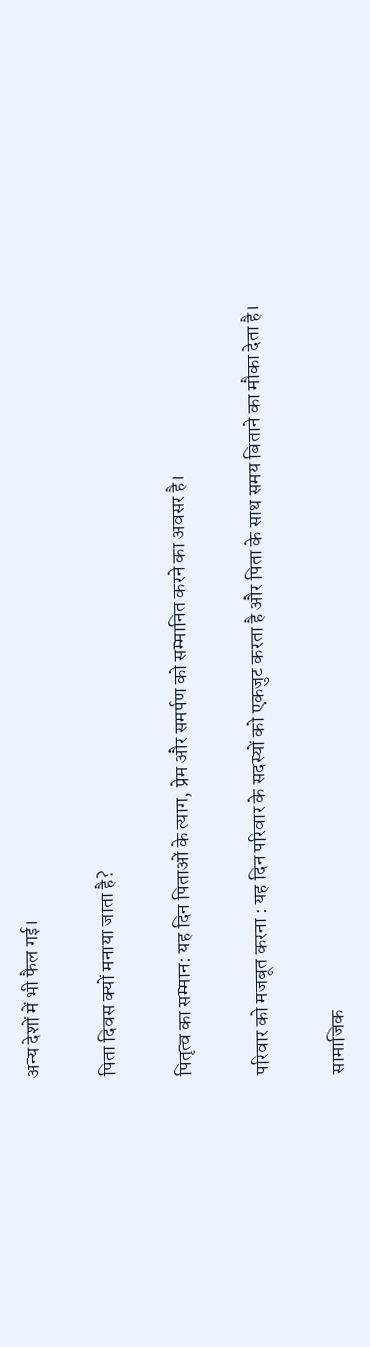अन्य देशों में भी फैल गई।

पिता दिवस क्यों मनाया जाता है?

पितृत्व का सम्मान: यह दिन पिताओं के त्याग, प्रेम और समर्पण को सम्मानित करने का अवसर है।

परिवार को मजबूत करना : यह दिन परिवार के सदस्यों को एकजुट करता है और पिता के साथ समय बिताने का मौका देता है।

सामाजिक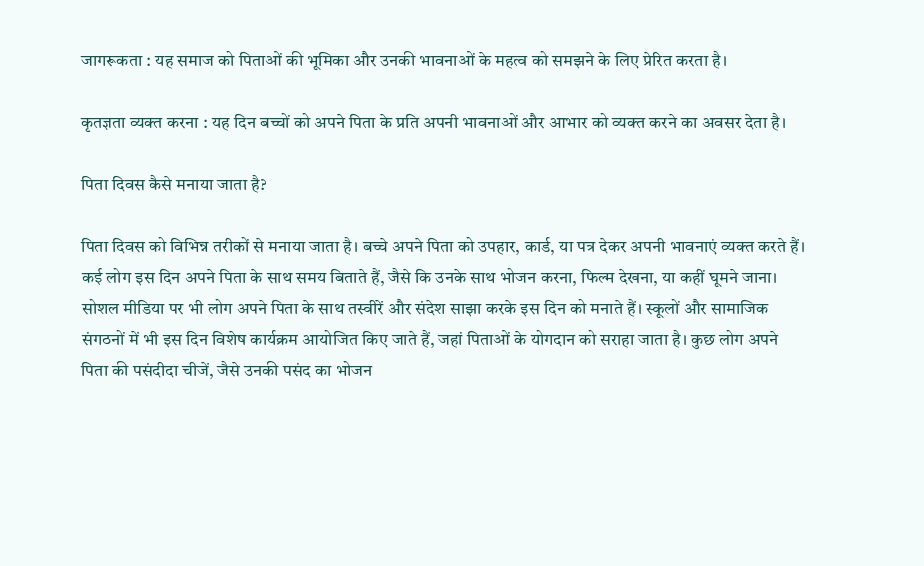जागरूकता : यह समाज को पिताओं की भूमिका और उनकी भावनाओं के महत्व को समझने के लिए प्रेरित करता है।

कृतज्ञता व्यक्त करना : यह दिन बच्चों को अपने पिता के प्रति अपनी भावनाओं और आभार को व्यक्त करने का अवसर देता है।

पिता दिवस कैसे मनाया जाता है?

पिता दिवस को विभिन्न तरीकों से मनाया जाता है। बच्चे अपने पिता को उपहार, कार्ड, या पत्र देकर अपनी भावनाएं व्यक्त करते हैं। कई लोग इस दिन अपने पिता के साथ समय बिताते हैं, जैसे कि उनके साथ भोजन करना, फिल्म देखना, या कहीं घूमने जाना। सोशल मीडिया पर भी लोग अपने पिता के साथ तस्वीरें और संदेश साझा करके इस दिन को मनाते हैं। स्कूलों और सामाजिक संगठनों में भी इस दिन विशेष कार्यक्रम आयोजित किए जाते हैं, जहां पिताओं के योगदान को सराहा जाता है। कुछ लोग अपने पिता की पसंदीदा चीजें, जैसे उनकी पसंद का भोजन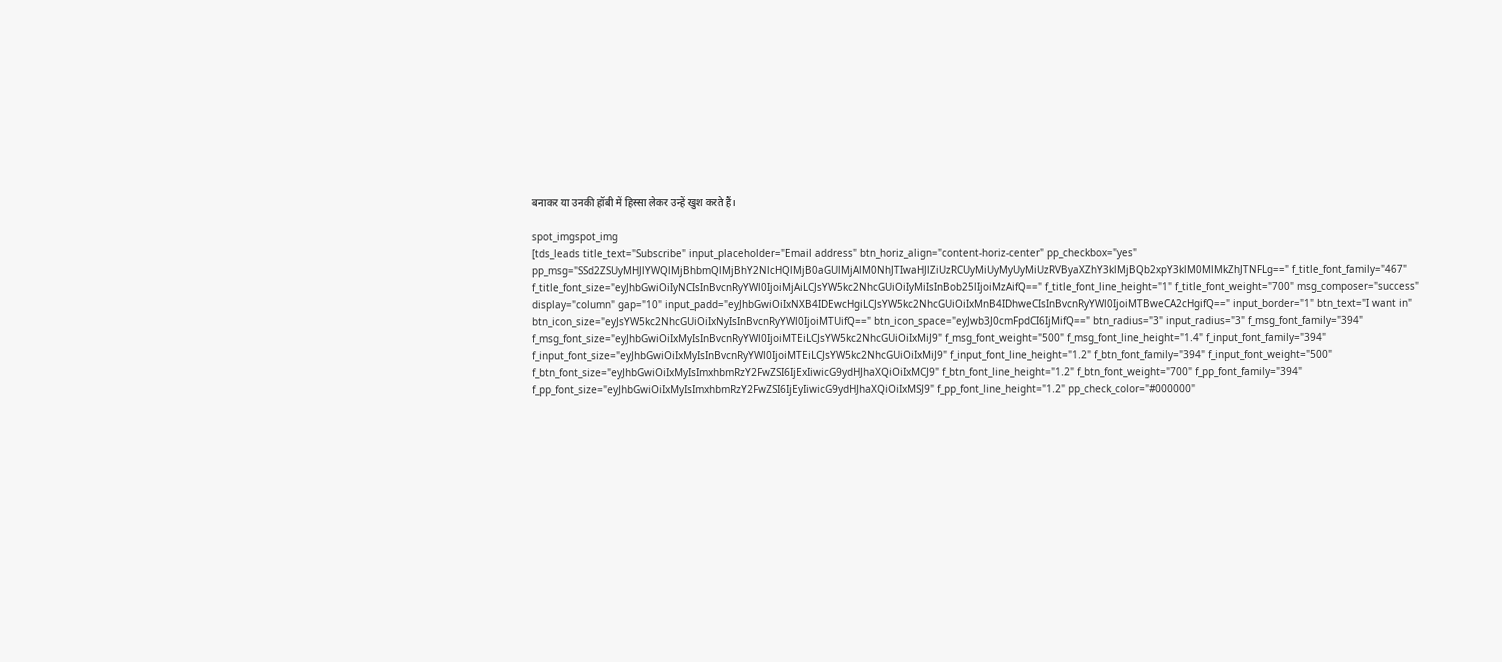बनाकर या उनकी हॉबी में हिस्सा लेकर उन्हें खुश करते हैं।

spot_imgspot_img
[tds_leads title_text="Subscribe" input_placeholder="Email address" btn_horiz_align="content-horiz-center" pp_checkbox="yes" pp_msg="SSd2ZSUyMHJlYWQlMjBhbmQlMjBhY2NlcHQlMjB0aGUlMjAlM0NhJTIwaHJlZiUzRCUyMiUyMyUyMiUzRVByaXZhY3klMjBQb2xpY3klM0MlMkZhJTNFLg==" f_title_font_family="467" f_title_font_size="eyJhbGwiOiIyNCIsInBvcnRyYWl0IjoiMjAiLCJsYW5kc2NhcGUiOiIyMiIsInBob25lIjoiMzAifQ==" f_title_font_line_height="1" f_title_font_weight="700" msg_composer="success" display="column" gap="10" input_padd="eyJhbGwiOiIxNXB4IDEwcHgiLCJsYW5kc2NhcGUiOiIxMnB4IDhweCIsInBvcnRyYWl0IjoiMTBweCA2cHgifQ==" input_border="1" btn_text="I want in" btn_icon_size="eyJsYW5kc2NhcGUiOiIxNyIsInBvcnRyYWl0IjoiMTUifQ==" btn_icon_space="eyJwb3J0cmFpdCI6IjMifQ==" btn_radius="3" input_radius="3" f_msg_font_family="394" f_msg_font_size="eyJhbGwiOiIxMyIsInBvcnRyYWl0IjoiMTEiLCJsYW5kc2NhcGUiOiIxMiJ9" f_msg_font_weight="500" f_msg_font_line_height="1.4" f_input_font_family="394" f_input_font_size="eyJhbGwiOiIxMyIsInBvcnRyYWl0IjoiMTEiLCJsYW5kc2NhcGUiOiIxMiJ9" f_input_font_line_height="1.2" f_btn_font_family="394" f_input_font_weight="500" f_btn_font_size="eyJhbGwiOiIxMyIsImxhbmRzY2FwZSI6IjExIiwicG9ydHJhaXQiOiIxMCJ9" f_btn_font_line_height="1.2" f_btn_font_weight="700" f_pp_font_family="394" f_pp_font_size="eyJhbGwiOiIxMyIsImxhbmRzY2FwZSI6IjEyIiwicG9ydHJhaXQiOiIxMSJ9" f_pp_font_line_height="1.2" pp_check_color="#000000"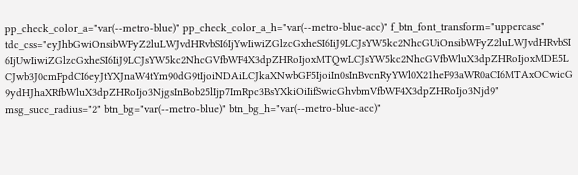pp_check_color_a="var(--metro-blue)" pp_check_color_a_h="var(--metro-blue-acc)" f_btn_font_transform="uppercase" tdc_css="eyJhbGwiOnsibWFyZ2luLWJvdHRvbSI6IjYwIiwiZGlzcGxheSI6IiJ9LCJsYW5kc2NhcGUiOnsibWFyZ2luLWJvdHRvbSI6IjUwIiwiZGlzcGxheSI6IiJ9LCJsYW5kc2NhcGVfbWF4X3dpZHRoIjoxMTQwLCJsYW5kc2NhcGVfbWluX3dpZHRoIjoxMDE5LCJwb3J0cmFpdCI6eyJtYXJnaW4tYm90dG9tIjoiNDAiLCJkaXNwbGF5IjoiIn0sInBvcnRyYWl0X21heF93aWR0aCI6MTAxOCwicG9ydHJhaXRfbWluX3dpZHRoIjo3NjgsInBob25lIjp7ImRpc3BsYXkiOiIifSwicGhvbmVfbWF4X3dpZHRoIjo3Njd9" msg_succ_radius="2" btn_bg="var(--metro-blue)" btn_bg_h="var(--metro-blue-acc)"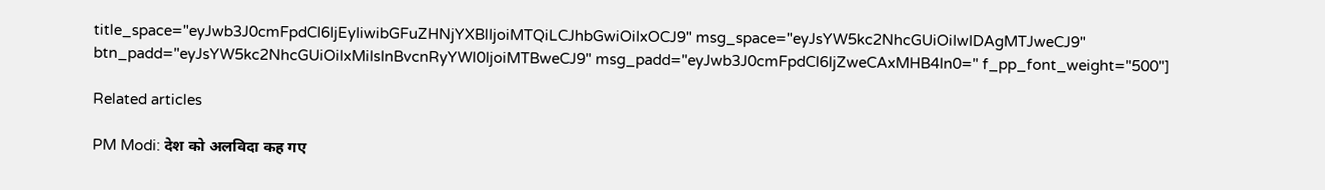title_space="eyJwb3J0cmFpdCI6IjEyIiwibGFuZHNjYXBlIjoiMTQiLCJhbGwiOiIxOCJ9" msg_space="eyJsYW5kc2NhcGUiOiIwIDAgMTJweCJ9" btn_padd="eyJsYW5kc2NhcGUiOiIxMiIsInBvcnRyYWl0IjoiMTBweCJ9" msg_padd="eyJwb3J0cmFpdCI6IjZweCAxMHB4In0=" f_pp_font_weight="500"]

Related articles

PM Modi: देश को अलविदा कह गए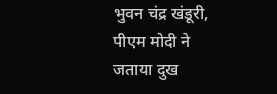भुवन चंद्र खंडूरी, पीएम मोदी ने जताया दुख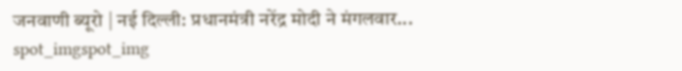जनवाणी ब्यूरो | नई दिल्ली: प्रधानमंत्री नरेंद्र मोदी ने मंगलवार...
spot_imgspot_img